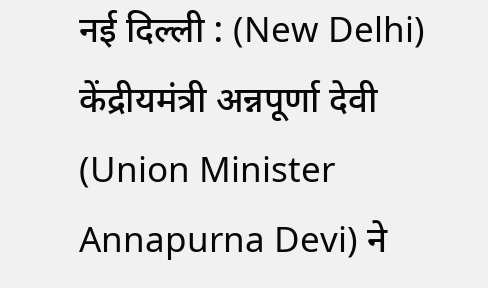नई दिल्ली : (New Delhi) केंद्रीयमंत्री अन्नपूर्णा देवी (Union Minister Annapurna Devi) ने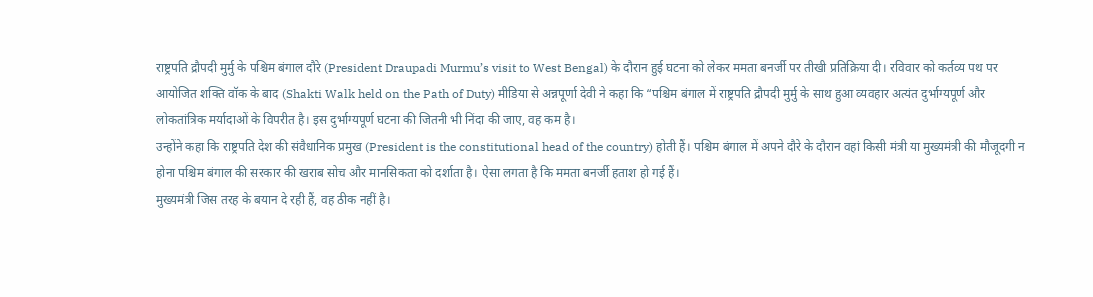राष्ट्रपति द्रौपदी मुर्मु के पश्चिम बंगाल दौरे (President Draupadi Murmu’s visit to West Bengal) के दौरान हुई घटना को लेकर ममता बनर्जी पर तीखी प्रतिक्रिया दी। रविवार को कर्तव्य पथ पर आयोजित शक्ति वॉक के बाद (Shakti Walk held on the Path of Duty) मीडिया से अन्नपूर्णा देवी ने कहा कि “पश्चिम बंगाल में राष्ट्रपति द्रौपदी मुर्मु के साथ हुआ व्यवहार अत्यंत दुर्भाग्यपूर्ण और लोकतांत्रिक मर्यादाओं के विपरीत है। इस दुर्भाग्यपूर्ण घटना की जितनी भी निंदा की जाए, वह कम है।
उन्होंने कहा कि राष्ट्रपति देश की संवैधानिक प्रमुख (President is the constitutional head of the country) होती हैं। पश्चिम बंगाल में अपने दौरे के दौरान वहां किसी मंत्री या मुख्यमंत्री की मौजूदगी न होना पश्चिम बंगाल की सरकार की खराब सोच और मानसिकता को दर्शाता है। ऐसा लगता है कि ममता बनर्जी हताश हो गई हैं।
मुख्यमंत्री जिस तरह के बयान दे रही हैं, वह ठीक नहीं है।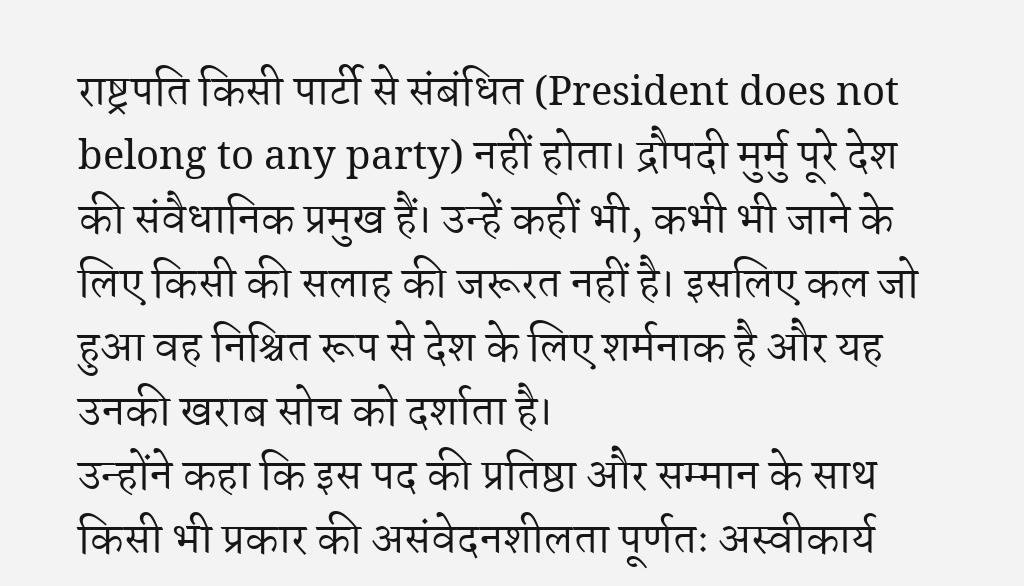राष्ट्रपति किसी पार्टी से संबंधित (President does not belong to any party) नहीं होता। द्रौपदी मुर्मु पूरे देश की संवैधानिक प्रमुख हैं। उन्हें कहीं भी, कभी भी जाने के लिए किसी की सलाह की जरूरत नहीं है। इसलिए कल जो हुआ वह निश्चित रूप से देश के लिए शर्मनाक है और यह उनकी खराब सोच को दर्शाता है।
उन्होंने कहा कि इस पद की प्रतिष्ठा और सम्मान के साथ किसी भी प्रकार की असंवेदनशीलता पूर्णतः अस्वीकार्य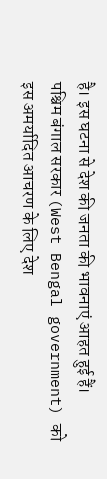है। इस घटना से देश की जनता की भावनाएं आहत हुई हैं।
पश्चिम बंगाल सरकार (West Bengal government) को इस अमर्यादित आचरण के लिए देश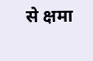से क्षमा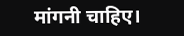मांगनी चाहिए।